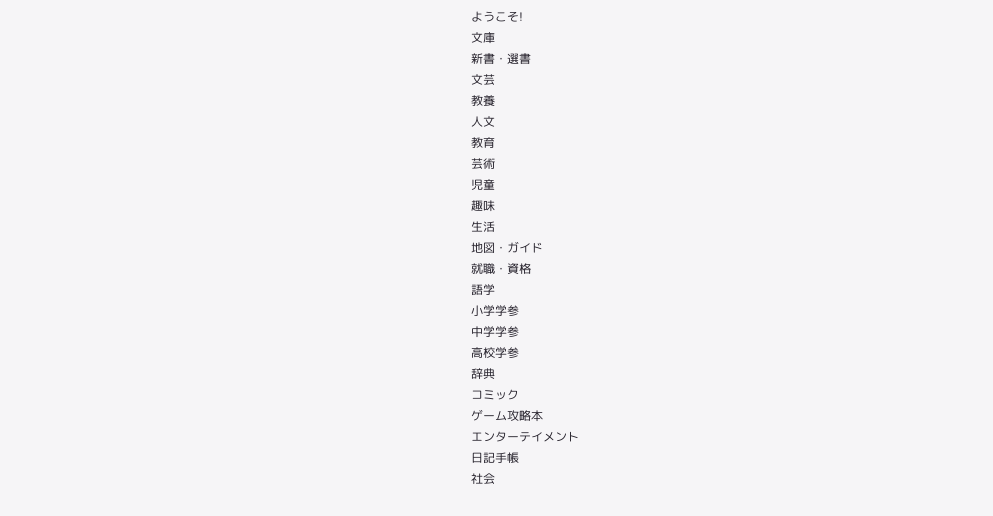ようこそ!
文庫
新書・選書
文芸
教養
人文
教育
芸術
児童
趣味
生活
地図・ガイド
就職・資格
語学
小学学参
中学学参
高校学参
辞典
コミック
ゲーム攻略本
エンターテイメント
日記手帳
社会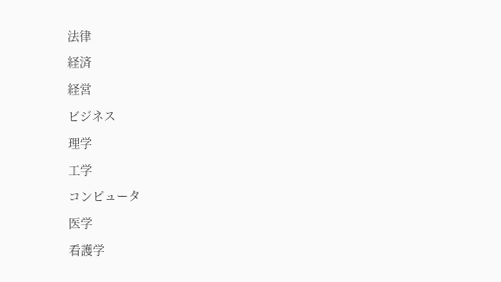法律
経済
経営
ビジネス
理学
工学
コンピュータ
医学
看護学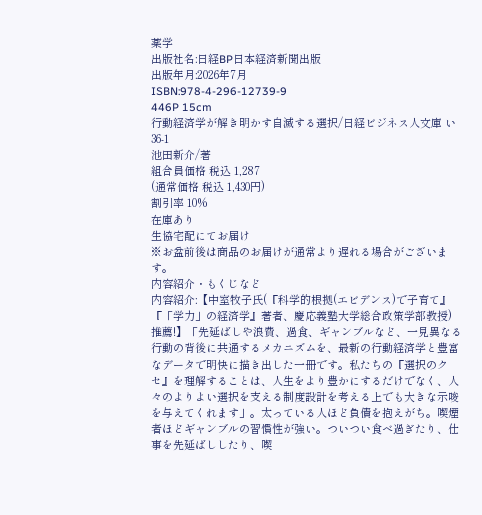薬学
出版社名:日経BP日本経済新聞出版
出版年月:2026年7月
ISBN:978-4-296-12739-9
446P 15cm
行動経済学が解き明かす自滅する選択/日経ビジネス人文庫 い36-1
池田新介/著
組合員価格 税込 1,287
(通常価格 税込 1,430円)
割引率 10%
在庫あり
生協宅配にてお届け
※お盆前後は商品のお届けが通常より遅れる場合がございます。
内容紹介・もくじなど
内容紹介:【中室牧子氏(『科学的根拠(エビデンス)で子育て』『「学力」の経済学』著者、慶応義塾大学総合政策学部教授)推薦!】「先延ばしや浪費、過食、ギャンブルなど、一見異なる行動の背後に共通するメカニズムを、最新の行動経済学と豊富なデータで明快に描き出した一冊です。私たちの『選択のクセ』を理解することは、人生をより豊かにするだけでなく、人々のよりよい選択を支える制度設計を考える上でも大きな示唆を与えてくれます」。太っている人ほど負債を抱えがち。喫煙者ほどギャンブルの習慣性が強い。ついつい食べ過ぎたり、仕事を先延ばししたり、喫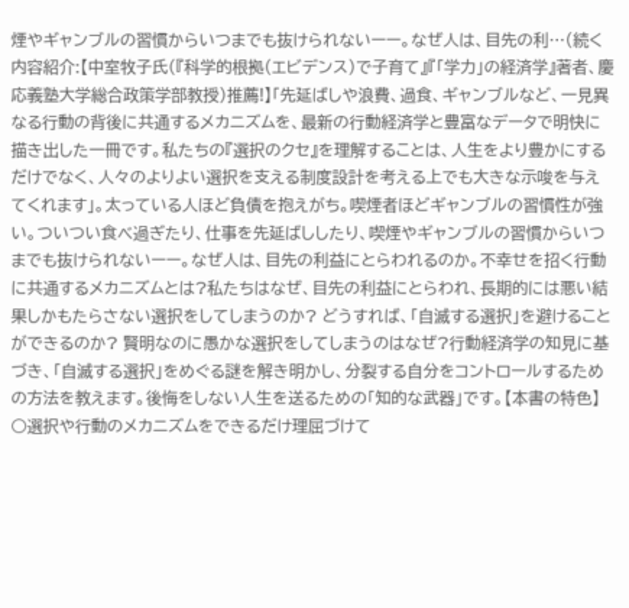煙やギャンブルの習慣からいつまでも抜けられないーー。なぜ人は、目先の利…(続く
内容紹介:【中室牧子氏(『科学的根拠(エビデンス)で子育て』『「学力」の経済学』著者、慶応義塾大学総合政策学部教授)推薦!】「先延ばしや浪費、過食、ギャンブルなど、一見異なる行動の背後に共通するメカニズムを、最新の行動経済学と豊富なデータで明快に描き出した一冊です。私たちの『選択のクセ』を理解することは、人生をより豊かにするだけでなく、人々のよりよい選択を支える制度設計を考える上でも大きな示唆を与えてくれます」。太っている人ほど負債を抱えがち。喫煙者ほどギャンブルの習慣性が強い。ついつい食べ過ぎたり、仕事を先延ばししたり、喫煙やギャンブルの習慣からいつまでも抜けられないーー。なぜ人は、目先の利益にとらわれるのか。不幸せを招く行動に共通するメカニズムとは?私たちはなぜ、目先の利益にとらわれ、長期的には悪い結果しかもたらさない選択をしてしまうのか? どうすれば、「自滅する選択」を避けることができるのか? 賢明なのに愚かな選択をしてしまうのはなぜ?行動経済学の知見に基づき、「自滅する選択」をめぐる謎を解き明かし、分裂する自分をコントロールするための方法を教えます。後悔をしない人生を送るための「知的な武器」です。【本書の特色】○選択や行動のメカニズムをできるだけ理屈づけて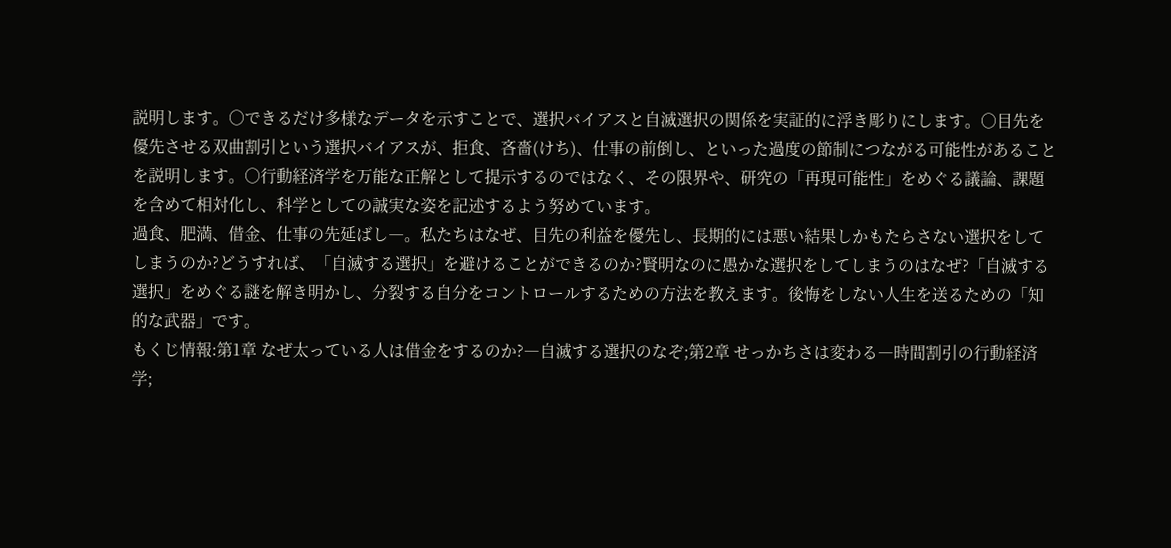説明します。○できるだけ多様なデータを示すことで、選択バイアスと自滅選択の関係を実証的に浮き彫りにします。○目先を優先させる双曲割引という選択バイアスが、拒食、吝嗇(けち)、仕事の前倒し、といった過度の節制につながる可能性があることを説明します。○行動経済学を万能な正解として提示するのではなく、その限界や、研究の「再現可能性」をめぐる議論、課題を含めて相対化し、科学としての誠実な姿を記述するよう努めています。
過食、肥満、借金、仕事の先延ばし―。私たちはなぜ、目先の利益を優先し、長期的には悪い結果しかもたらさない選択をしてしまうのか?どうすれば、「自滅する選択」を避けることができるのか?賢明なのに愚かな選択をしてしまうのはなぜ?「自滅する選択」をめぐる謎を解き明かし、分裂する自分をコントロールするための方法を教えます。後悔をしない人生を送るための「知的な武器」です。
もくじ情報:第1章 なぜ太っている人は借金をするのか?―自滅する選択のなぞ;第2章 せっかちさは変わる―時間割引の行動経済学;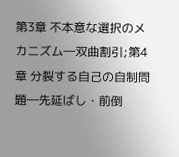第3章 不本意な選択のメカニズム―双曲割引;第4章 分裂する自己の自制問題―先延ばし・前倒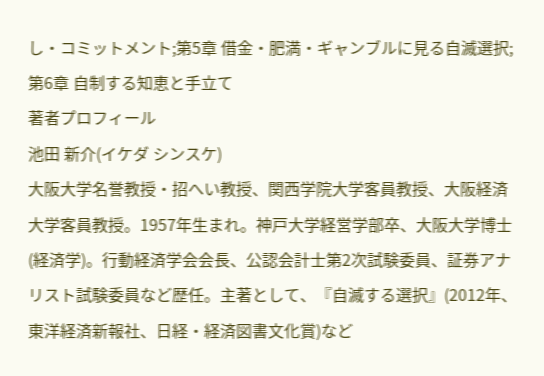し・コミットメント;第5章 借金・肥満・ギャンブルに見る自滅選択;第6章 自制する知恵と手立て
著者プロフィール
池田 新介(イケダ シンスケ)
大阪大学名誉教授・招へい教授、関西学院大学客員教授、大阪経済大学客員教授。1957年生まれ。神戸大学経営学部卒、大阪大学博士(経済学)。行動経済学会会長、公認会計士第2次試験委員、証券アナリスト試験委員など歴任。主著として、『自滅する選択』(2012年、東洋経済新報社、日経・経済図書文化賞)など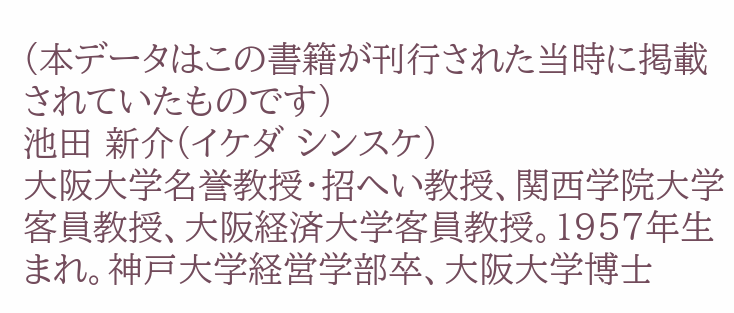(本データはこの書籍が刊行された当時に掲載されていたものです)
池田 新介(イケダ シンスケ)
大阪大学名誉教授・招へい教授、関西学院大学客員教授、大阪経済大学客員教授。1957年生まれ。神戸大学経営学部卒、大阪大学博士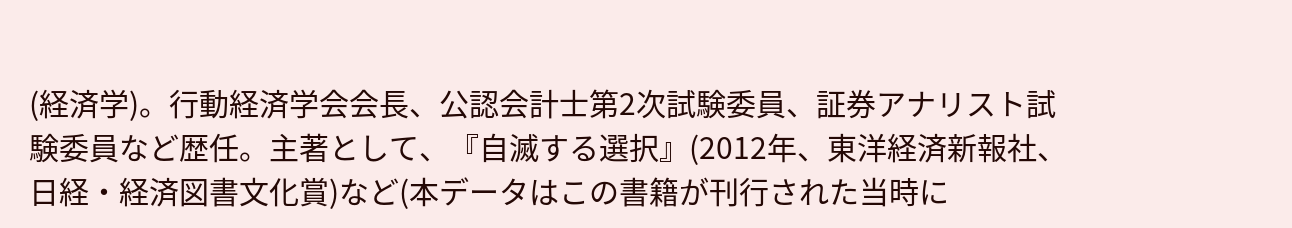(経済学)。行動経済学会会長、公認会計士第2次試験委員、証券アナリスト試験委員など歴任。主著として、『自滅する選択』(2012年、東洋経済新報社、日経・経済図書文化賞)など(本データはこの書籍が刊行された当時に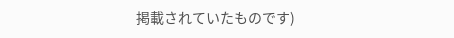掲載されていたものです)